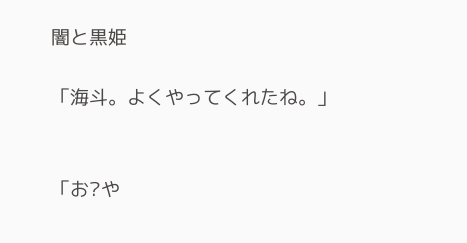闇と黒姫

「海斗。よくやってくれたね。」


「お?や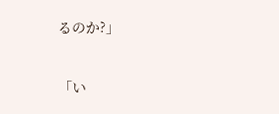るのか?」


「い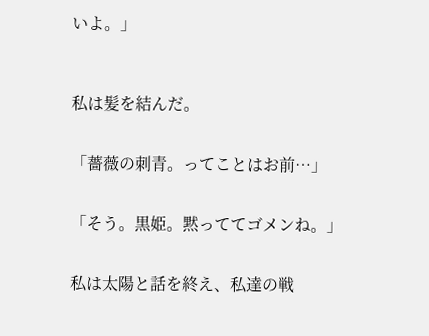いよ。」



私は髪を結んだ。


「薔薇の刺青。ってことはお前…」


「そう。黒姫。黙っててゴメンね。」


私は太陽と話を終え、私達の戦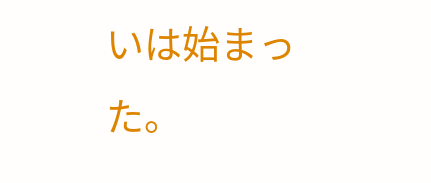いは始まった。